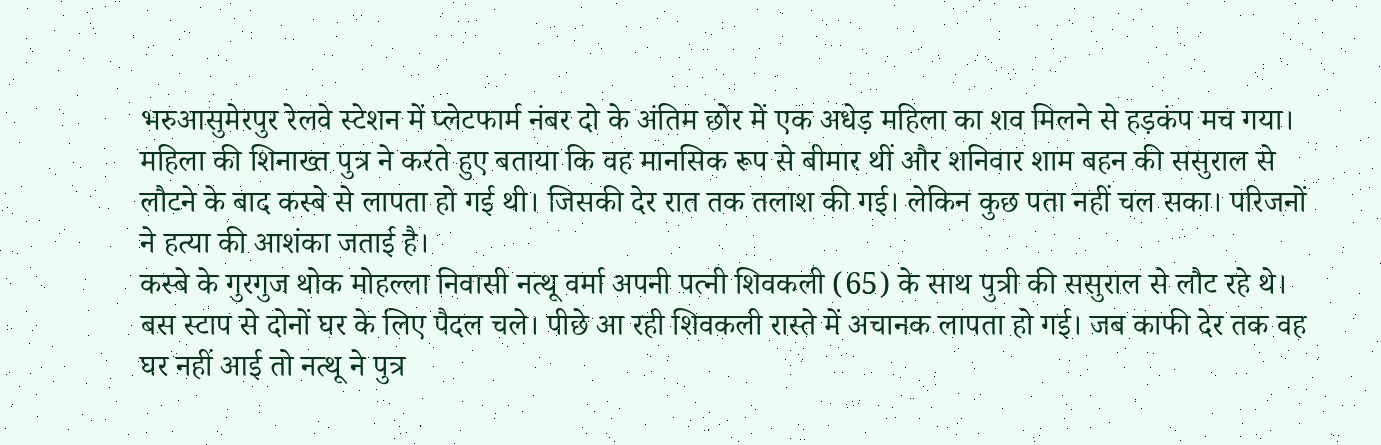भरुआसुमेरपुर रेलवे स्टेशन में प्लेटफार्म नंबर दो के अंतिम छोर में एक अधेड़ महिला का शव मिलने से हड़कंप मच गया। महिला की शिनाख्त पुत्र ने करते हुए बताया कि वह मानसिक रूप से बीमार थीं और शनिवार शाम बहन की ससुराल से लौटने के बाद कस्बे से लापता हो गई थी। जिसकी देर रात तक तलाश की गई। लेकिन कुछ पता नहीं चल सका। परिजनों ने हत्या की आशंका जताई है।
कस्बे के गुरगुज थोक मोहल्ला निवासी नत्थू वर्मा अपनी पत्नी शिवकली (65) के साथ पुत्री की ससुराल से लौट रहे थे। बस स्टाप से दोनों घर के लिए पैदल चले। पीछे आ रही शिवकली रास्ते में अचानक लापता हो गई। जब काफी देर तक वह घर नहीं आई तो नत्थू ने पुत्र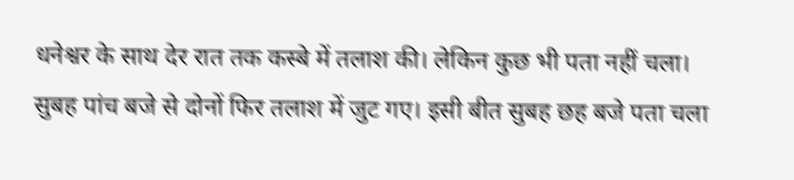धनेश्वर के साथ देर रात तक कस्बे में तलाश की। लेकिन कुछ भी पता नहीं चला।
सुबह पांच बजे से दोनों फिर तलाश में जुट गए। इसी बीत सुबह छह बजे पता चला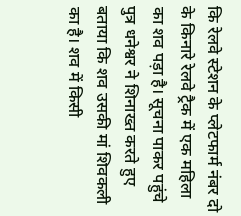कि रेलवे स्टेशन के प्लेटफार्म नंबर दो के किनारे रेलवे ट्रैक में एक महिला का शव पड़ा है। सूचना पाकर पहुंचे पुत्र धनेश्वर ने शिनाख्त करते हुए बताया कि शव उसकी मां शिवकली का है। शव में किसी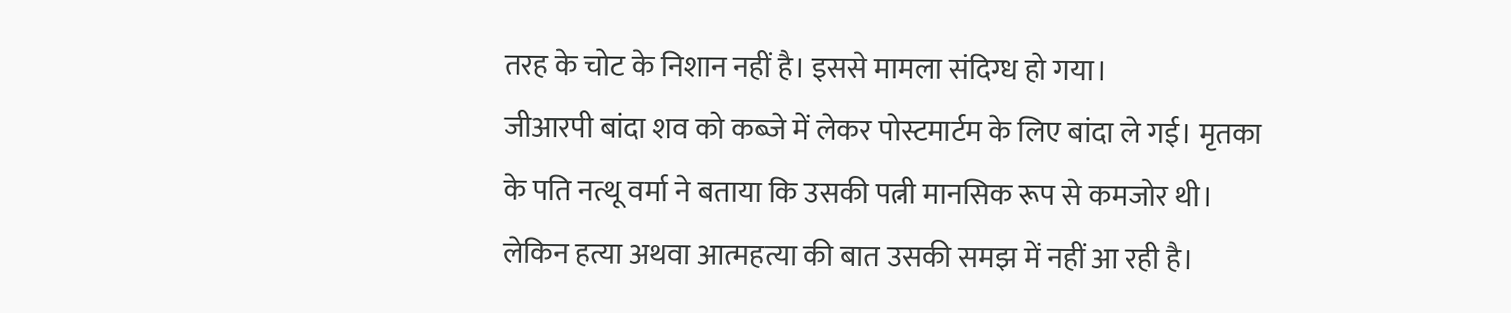तरह के चोट के निशान नहीं है। इससे मामला संदिग्ध हो गया।
जीआरपी बांदा शव को कब्जे में लेकर पोस्टमार्टम के लिए बांदा ले गई। मृतका के पति नत्थू वर्मा ने बताया कि उसकी पत्नी मानसिक रूप से कमजोर थी। लेकिन हत्या अथवा आत्महत्या की बात उसकी समझ में नहीं आ रही है।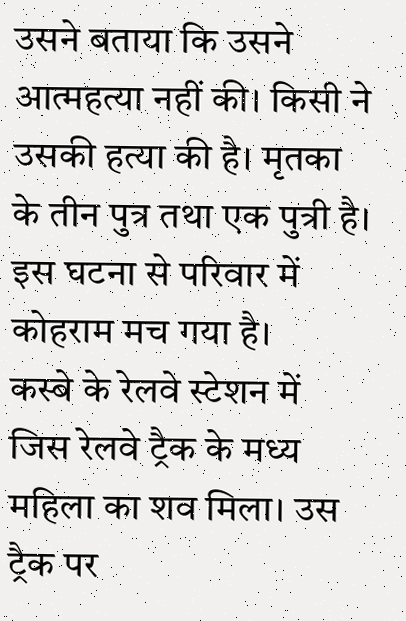उसने बताया कि उसने आत्महत्या नहीं की। किसी ने उसकी हत्या की है। मृतका के तीन पुत्र तथा एक पुत्री है। इस घटना से परिवार में कोहराम मच गया है।
कस्बे के रेलवे स्टेशन में जिस रेलवे ट्रैक के मध्य महिला का शव मिला। उस ट्रैक पर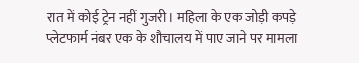रात में कोई ट्रेन नहीं गुजरी। महिला के एक जोड़ी कपड़े प्लेटफार्म नंबर एक के शौचालय में पाए जाने पर मामला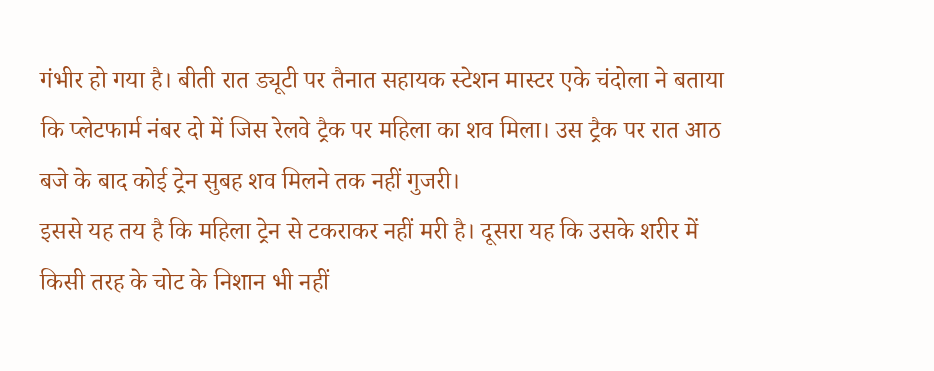गंभीर हो गया है। बीती रात ड्यूटी पर तैनात सहायक स्टेशन मास्टर एके चंदोला ने बताया कि प्लेटफार्म नंबर दो में जिस रेलवे ट्रैक पर महिला का शव मिला। उस ट्रैक पर रात आठ बजे के बाद कोई ट्रेन सुबह शव मिलने तक नहीं गुजरी।
इससे यह तय है कि महिला ट्रेन से टकराकर नहीं मरी है। दूसरा यह कि उसके शरीर में किसी तरह के चोट के निशान भी नहीं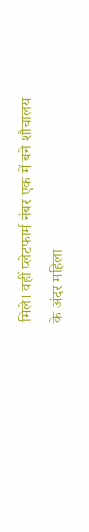मिले। वहीं प्लेटफार्म नंबर एक में बने शौचालय के अंदर महिला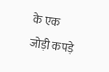के एक जोड़ी कपड़े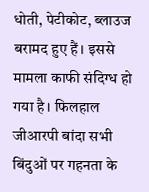धोती, पेटीकोट, ब्लाउज बरामद हुए हैं। इससे मामला काफी संदिग्ध हो गया है। फिलहाल जीआरपी बांदा सभी बिंदुओं पर गहनता के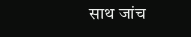साथ जांच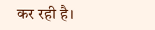कर रही है।